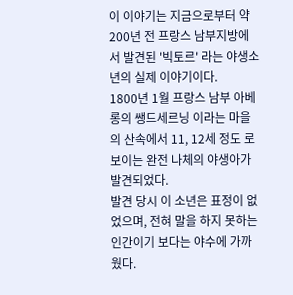이 이야기는 지금으로부터 약 200년 전 프랑스 남부지방에서 발견된 '빅토르' 라는 야생소년의 실제 이야기이다.
1800년 1월 프랑스 남부 아베롱의 쌩드세르닝 이라는 마을의 산속에서 11, 12세 정도 로 보이는 완전 나체의 야생아가 발견되었다.
발견 당시 이 소년은 표정이 없었으며, 전혀 말을 하지 못하는 인간이기 보다는 야수에 가까웠다.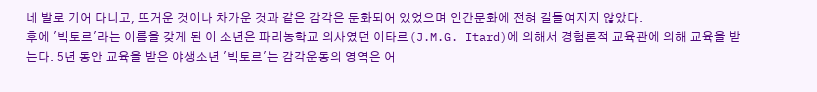네 발로 기어 다니고, 뜨거운 것이나 차가운 것과 같은 감각은 둔화되어 있었으며 인간문화에 전혀 길들여지지 않았다.
후에 '빅토르'라는 이름을 갖게 된 이 소년은 파리농학교 의사였던 이타르(J.M.G. Itard)에 의해서 경험론적 교육관에 의해 교육을 받는다. 5년 동안 교육을 받은 야생소년 '빅토르'는 감각운동의 영역은 어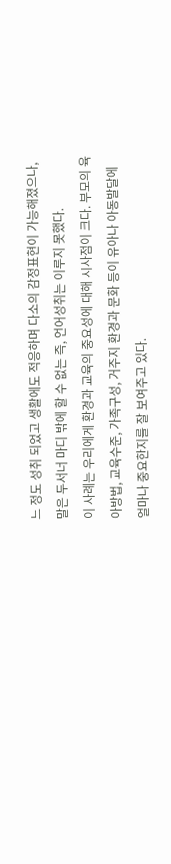느 정도 성취 되었고 생활에도 적응하며 다소의 감정표현이 가능해졌으나, 말은 두서너 마디 밖에 할 수 없는 즉, 언어성취는 이루지 못했다.
이 사례는 우리에게 환경과 교육의 중요성에 대해 시사점이 크다. 부모의 육아방법, 교육수준, 가족구성, 거주지 환경과 문화 등이 유아나 아동발달에 얼마나 중요한지를 잘 보여주고 있다.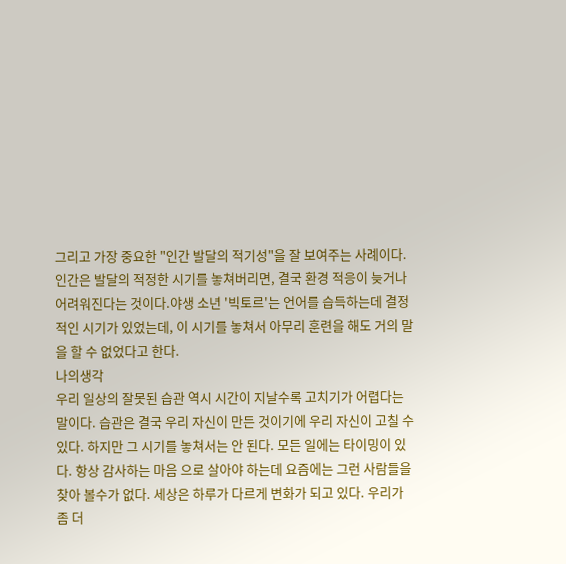그리고 가장 중요한 "인간 발달의 적기성"을 잘 보여주는 사례이다. 인간은 발달의 적정한 시기를 놓쳐버리면, 결국 환경 적응이 늦거나 어려워진다는 것이다.야생 소년 '빅토르'는 언어를 습득하는데 결정적인 시기가 있었는데, 이 시기를 놓쳐서 아무리 훈련을 해도 거의 말을 할 수 없었다고 한다.
나의생각
우리 일상의 잘못된 습관 역시 시간이 지날수록 고치기가 어렵다는 말이다. 습관은 결국 우리 자신이 만든 것이기에 우리 자신이 고칠 수 있다. 하지만 그 시기를 놓쳐서는 안 된다. 모든 일에는 타이밍이 있다. 항상 감사하는 마음 으로 살아야 하는데 요즘에는 그런 사람들을 찾아 볼수가 없다. 세상은 하루가 다르게 변화가 되고 있다. 우리가 좀 더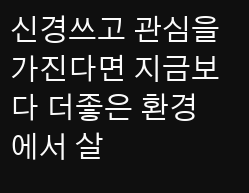신경쓰고 관심을 가진다면 지금보다 더좋은 환경에서 살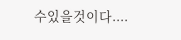수있을것이다....